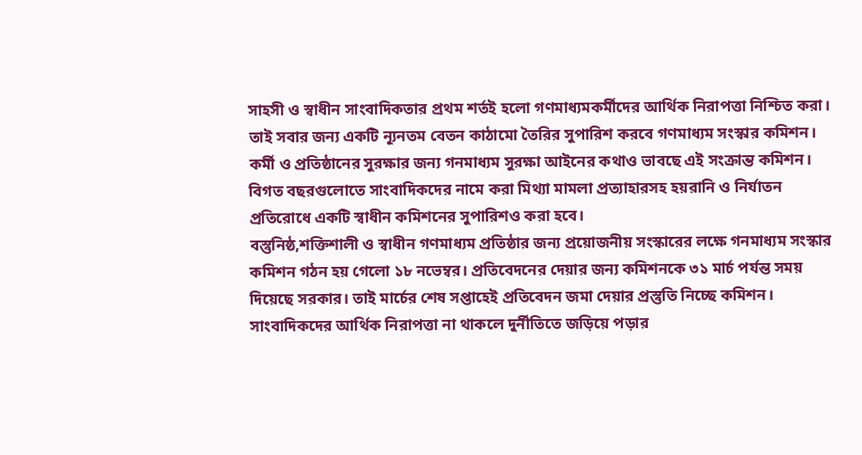সাহসী ও স্বাধীন সাংবাদিকতার প্রথম শর্তই হলো গণমাধ্যমকর্মীদের আর্থিক নিরাপত্তা নিশ্চিত করা। তাই সবার জন্য একটি ন্যূনতম বেতন কাঠামো তৈরির সুপারিশ করবে গণমাধ্যম সংস্কার কমিশন। কর্মী ও প্রতিষ্ঠানের সুরক্ষার জন্য গনমাধ্যম সুরক্ষা আইনের কথাও ভাবছে এই সংক্রান্ত কমিশন।
বিগত বছরগুলোতে সাংবাদিকদের নামে করা মিথ্যা মামলা প্রত্যাহারসহ হয়রানি ও নির্যাতন প্রতিরোধে একটি স্বাধীন কমিশনের সুপারিশও করা হবে।
বস্তুনিষ্ঠ,শক্তিশালী ও স্বাধীন গণমাধ্যম প্রতিষ্ঠার জন্য প্রয়োজনীয় সংস্কারের লক্ষে গনমাধ্যম সংস্কার কমিশন গঠন হয় গেলো ১৮ নভেম্বর। প্রতিবেদনের দেয়ার জন্য কমিশনকে ৩১ মার্চ পর্যন্ত সময় দিয়েছে সরকার। তাই মার্চের শেষ সপ্তাহেই প্রতিবেদন জমা দেয়ার প্রস্তুতি নিচ্ছে কমিশন।
সাংবাদিকদের আর্থিক নিরাপত্তা না থাকলে দুর্নীতিতে জড়িয়ে পড়ার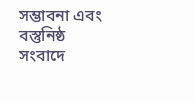সম্ভাবনা এবং বস্তুনিষ্ঠ সংবাদে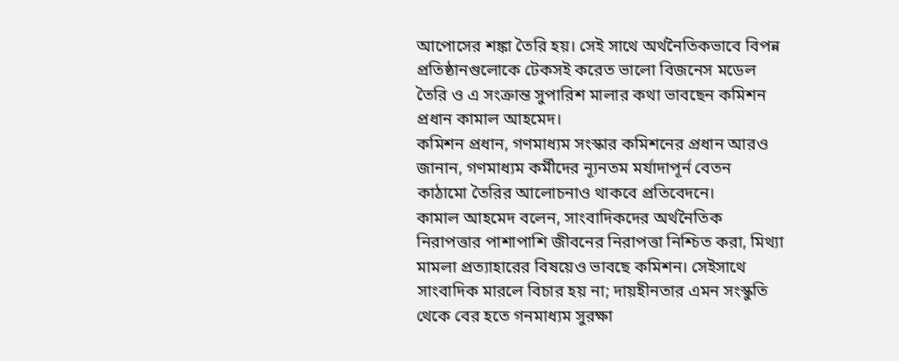আপোসের শঙ্কা তৈরি হয়। সেই সাথে অর্থনৈতিকভাবে বিপন্ন প্রতিষ্ঠানগুলোকে টেকসই করেত ভালো বিজনেস মডেল তৈরি ও এ সংক্রান্ত সুপারিশ মালার কথা ভাবছেন কমিশন প্রধান কামাল আহমেদ।
কমিশন প্রধান, গণমাধ্যম সংস্কার কমিশনের প্রধান আরও জানান, গণমাধ্যম কর্মীদের ন্যূনতম মর্যাদাপূর্ন বেতন কাঠামো তৈরির আলোচনাও থাকবে প্রতিবেদনে।
কামাল আহমেদ বলেন, সাংবাদিকদের অর্থনৈতিক নিরাপত্তার পাশাপাশি জীবনের নিরাপত্তা নিশ্চিত করা, মিথ্যা মামলা প্রত্যাহারের বিষয়েও ভাবছে কমিশন। সেইসাথে সাংবাদিক মারলে বিচার হয় না; দায়হীনতার এমন সংস্কুতি থেকে বের হতে গনমাধ্যম সুরক্ষা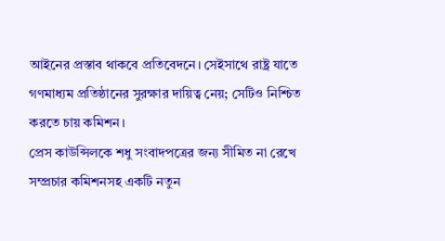আইনের প্রস্তাব থাকবে প্রতিবেদনে। সেইসাথে রাষ্ট্র যাতে গণমাধ্যম প্রতিষ্ঠানের সুরক্ষার দায়িত্ব নেয়; সেটিও নিশ্চিত করতে চায় কমিশন।
প্রেস কাউন্সিলকে শধু সংবাদপত্রের জন্য সীমিত না রেখে সম্প্রচার কমিশনসহ একটি নতুন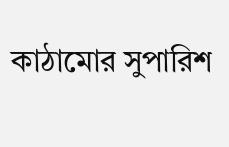কাঠামোর সুপারিশ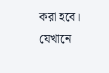করা হবে। যেখানে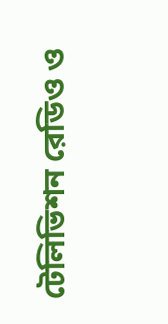টেলিভিশন রেডিও ও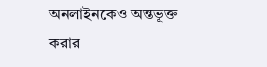অনলাইনকেও অন্তভূক্ত করার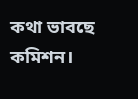কথা ভাবছে কমিশন।